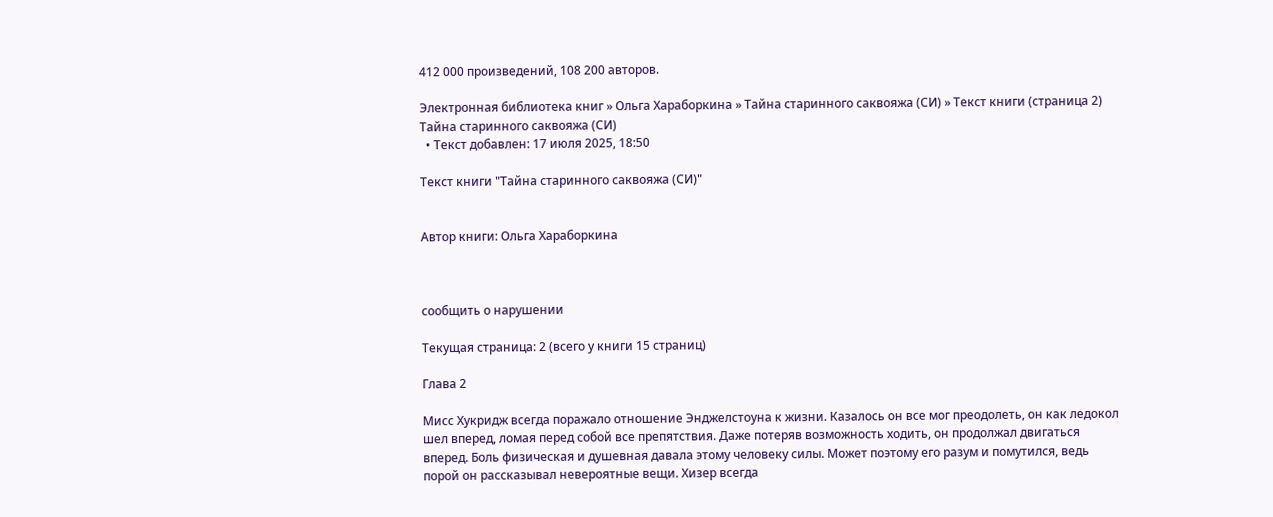412 000 произведений, 108 200 авторов.

Электронная библиотека книг » Ольга Хараборкина » Тайна старинного саквояжа (СИ) » Текст книги (страница 2)
Тайна старинного саквояжа (СИ)
  • Текст добавлен: 17 июля 2025, 18:50

Текст книги "Тайна старинного саквояжа (СИ)"


Автор книги: Ольга Хараборкина



сообщить о нарушении

Текущая страница: 2 (всего у книги 15 страниц)

Глава 2

Мисс Хукридж всегда поражало отношение Энджелстоуна к жизни. Казалось он все мог преодолеть, он как ледокол шел вперед, ломая перед собой все препятствия. Даже потеряв возможность ходить, он продолжал двигаться вперед. Боль физическая и душевная давала этому человеку силы. Может поэтому его разум и помутился, ведь порой он рассказывал невероятные вещи. Хизер всегда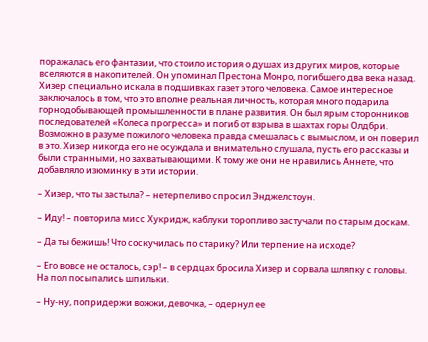поражалась его фантазии, что стоило история о душах из других миров, которые вселяются в накопителей. Он упоминал Престона Монро, погибшего два века назад. Хизер специально искала в подшивках газет этого человека. Самое интересное заключалось в том, что это вполне реальная личность, которая много подарила горнодобывающей промышленности в плане развития. Он был ярым сторонников последователей «Колеса прогресса» и погиб от взрыва в шахтах горы Олдбри. Возможно в разуме пожилого человека правда смешалась с вымыслом, и он поверил в это. Хизер никогда его не осуждала и внимательно слушала, пусть его рассказы и были странными, но захватывающими. К тому же они не нравились Аннете, что добавляло изюминку в эти истории.

– Хизер, что ты застыла? – нетерпеливо спросил Энджелстоун.

– Иду! – повторила мисс Хукридж, каблуки торопливо застучали по старым доскам.

– Да ты бежишь! Что соскучилась по старику? Или терпение на исходе?

– Его вовсе не осталось, сэр! – в сердцах бросила Хизер и сорвала шляпку с головы. На пол посыпались шпильки.

– Ну-ну, попридержи вожжи, девочка, – одернул ее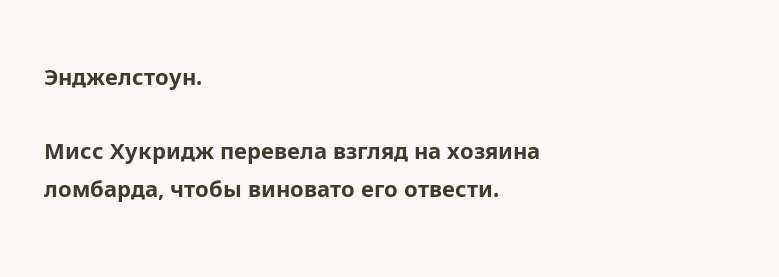Энджелстоун.

Мисс Хукридж перевела взгляд на хозяина ломбарда, чтобы виновато его отвести.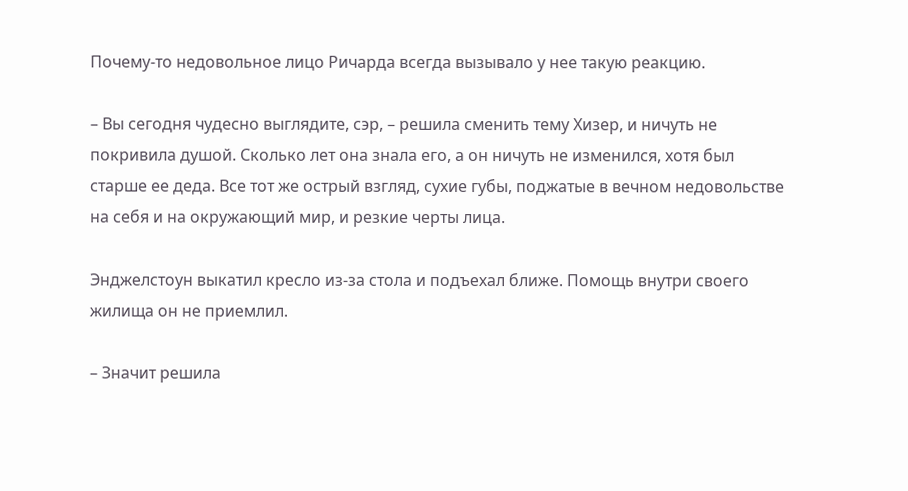Почему-то недовольное лицо Ричарда всегда вызывало у нее такую реакцию.

– Вы сегодня чудесно выглядите, сэр, – решила сменить тему Хизер, и ничуть не покривила душой. Сколько лет она знала его, а он ничуть не изменился, хотя был старше ее деда. Все тот же острый взгляд, сухие губы, поджатые в вечном недовольстве на себя и на окружающий мир, и резкие черты лица.

Энджелстоун выкатил кресло из-за стола и подъехал ближе. Помощь внутри своего жилища он не приемлил.

– Значит решила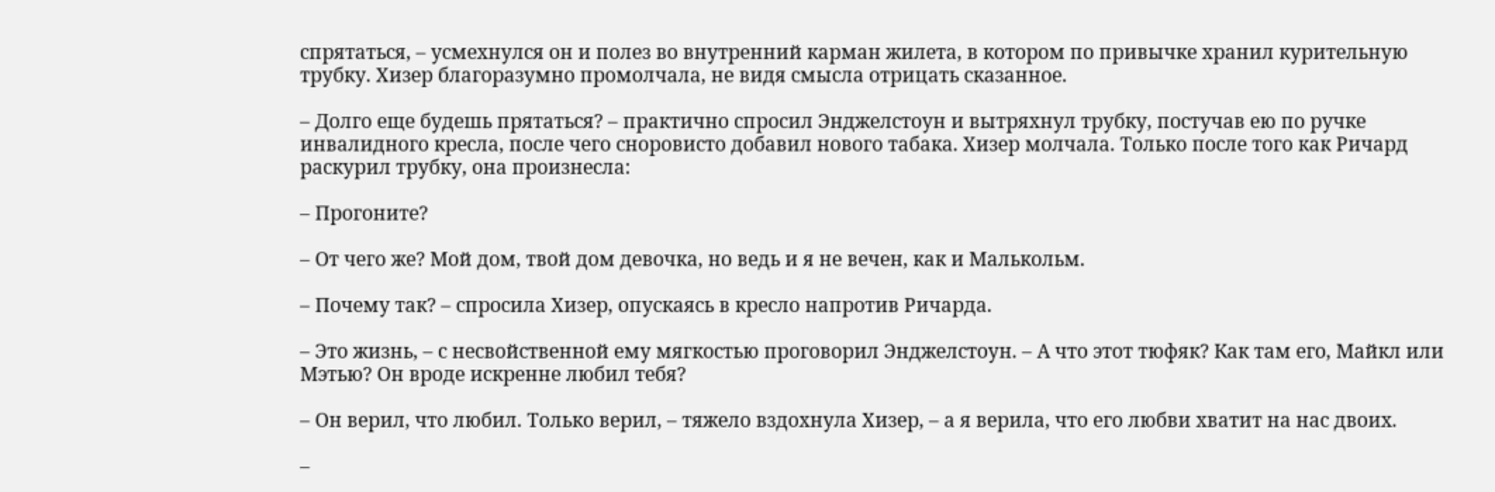спрятаться, – усмехнулся он и полез во внутренний карман жилета, в котором по привычке хранил курительную трубку. Хизер благоразумно промолчала, не видя смысла отрицать сказанное.

– Долго еще будешь прятаться? – практично спросил Энджелстоун и вытряхнул трубку, постучав ею по ручке инвалидного кресла, после чего сноровисто добавил нового табака. Хизер молчала. Только после того как Ричард раскурил трубку, она произнесла:

– Прогоните?

– От чего же? Мой дом, твой дом девочка, но ведь и я не вечен, как и Малькольм.

– Почему так? – спросила Хизер, опускаясь в кресло напротив Ричарда.

– Это жизнь, – с несвойственной ему мягкостью проговорил Энджелстоун. – А что этот тюфяк? Как там его, Майкл или Мэтью? Он вроде искренне любил тебя?

– Он верил, что любил. Только верил, – тяжело вздохнула Хизер, – а я верила, что его любви хватит на нас двоих.

–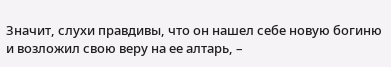Значит, слухи правдивы, что он нашел себе новую богиню и возложил свою веру на ее алтарь, –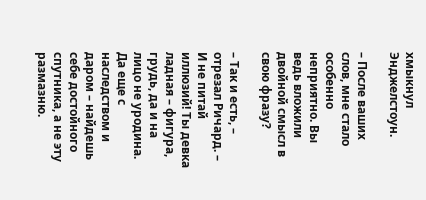хмыкнул Энджелстоун.

– После ваших слов, мне стало особенно неприятно. Вы ведь вложили двойной смысл в свою фразу?

– Так и есть, – отрезал Ричард. – И не питай иллюзий! Ты девка ладная – фигура, грудь, да и на лицо не уродина. Да еще с наследством и даром – найдешь себе достойного спутника, а не эту размазню.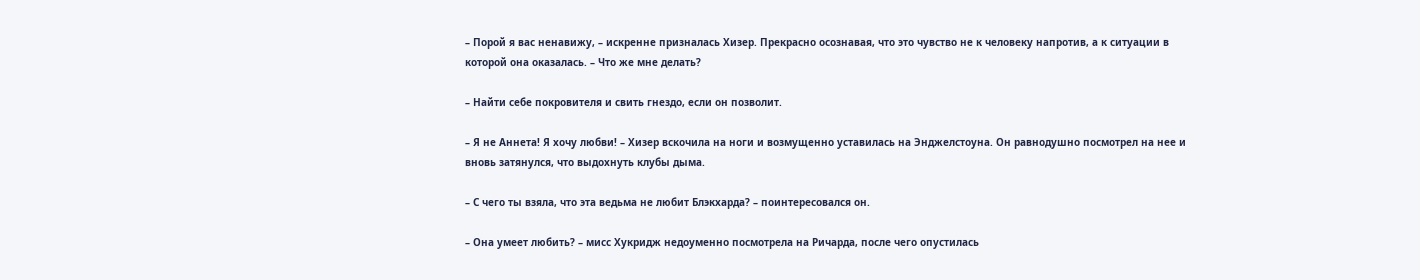– Порой я вас ненавижу, – искренне призналась Хизер. Прекрасно осознавая, что это чувство не к человеку напротив, а к ситуации в которой она оказалась. – Что же мне делать?

– Найти себе покровителя и свить гнездо, если он позволит.

– Я не Аннета! Я хочу любви! – Хизер вскочила на ноги и возмущенно уставилась на Энджелстоуна. Он равнодушно посмотрел на нее и вновь затянулся, что выдохнуть клубы дыма.

– С чего ты взяла, что эта ведьма не любит Блэкхарда? – поинтересовался он.

– Она умеет любить? – мисс Хукридж недоуменно посмотрела на Ричарда, после чего опустилась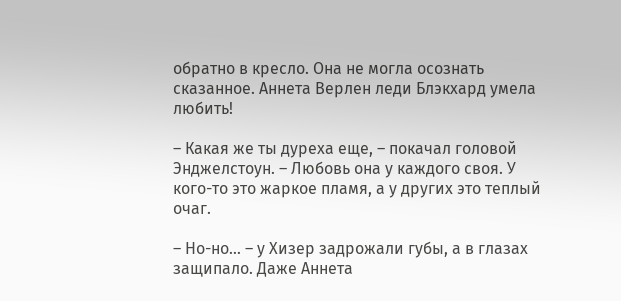обратно в кресло. Она не могла осознать сказанное. Аннета Верлен леди Блэкхард умела любить!

– Какая же ты дуреха еще, – покачал головой Энджелстоун. – Любовь она у каждого своя. У кого-то это жаркое пламя, а у других это теплый очаг.

– Но-но… – у Хизер задрожали губы, а в глазах защипало. Даже Аннета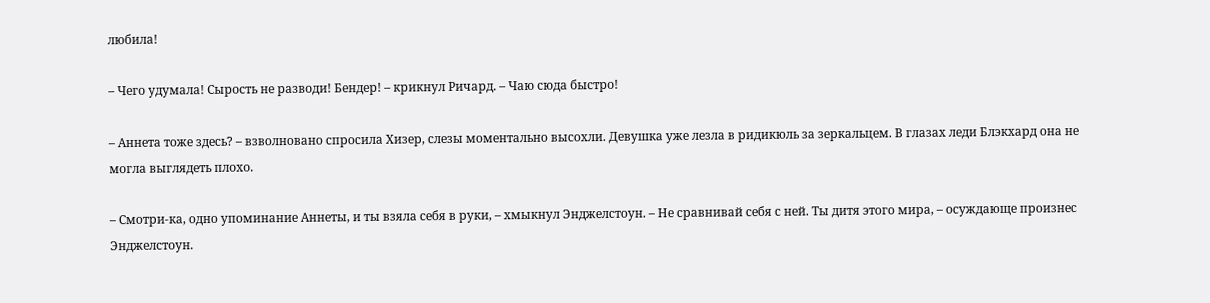любила!

– Чего удумала! Сырость не разводи! Бендер! – крикнул Ричард. – Чаю сюда быстро!

– Аннета тоже здесь? – взволновано спросила Хизер, слезы моментально высохли. Девушка уже лезла в ридикюль за зеркальцем. В глазах леди Блэкхард она не могла выглядеть плохо.

– Смотри-ка, одно упоминание Аннеты, и ты взяла себя в руки, – хмыкнул Энджелстоун. – Не сравнивай себя с ней. Ты дитя этого мира, – осуждающе произнес Энджелстоун.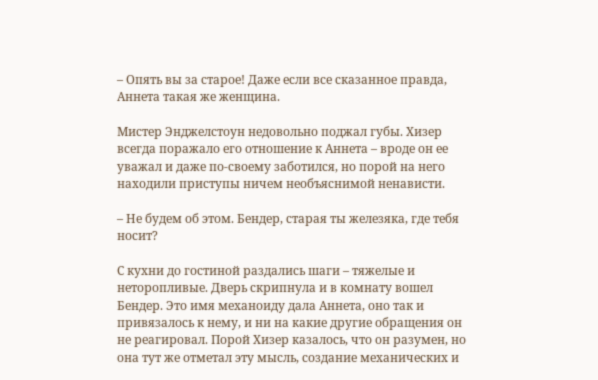– Опять вы за старое! Даже если все сказанное правда, Аннета такая же женщина.

Мистер Энджелстоун недовольно поджал губы. Хизер всегда поражало его отношение к Аннета – вроде он ее уважал и даже по-своему заботился, но порой на него находили приступы ничем необъяснимой ненависти.

– Не будем об этом. Бендер, старая ты железяка, где тебя носит?

С кухни до гостиной раздались шаги – тяжелые и неторопливые. Дверь скрипнула и в комнату вошел Бендер. Это имя механоиду дала Аннета, оно так и привязалось к нему, и ни на какие другие обращения он не реагировал. Порой Хизер казалось, что он разумен, но она тут же отметал эту мысль, создание механических и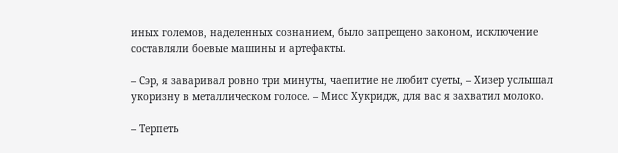иных големов, наделенных сознанием, было запрещено законом, исключение составляли боевые машины и артефакты.

– Сэр, я заваривал ровно три минуты, чаепитие не любит суеты, – Хизер услышал укоризну в металлическом голосе. – Мисс Хукридж, для вас я захватил молоко.

– Терпеть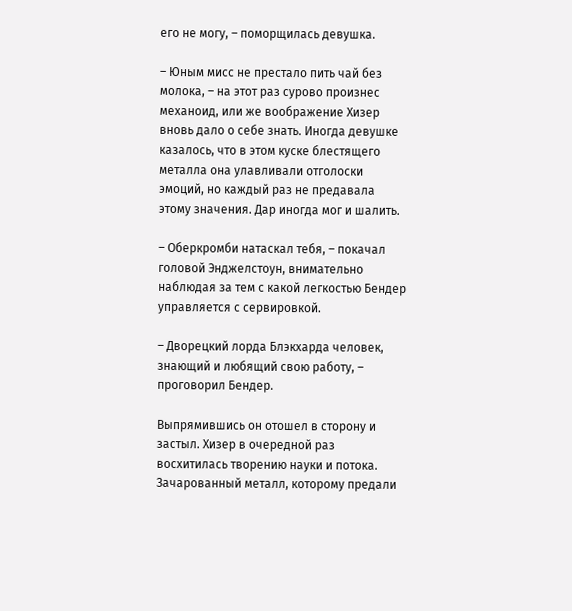его не могу, – поморщилась девушка.

– Юным мисс не престало пить чай без молока, – на этот раз сурово произнес механоид, или же воображение Хизер вновь дало о себе знать. Иногда девушке казалось, что в этом куске блестящего металла она улавливали отголоски эмоций, но каждый раз не предавала этому значения. Дар иногда мог и шалить.

– Оберкромби натаскал тебя, – покачал головой Энджелстоун, внимательно наблюдая за тем с какой легкостью Бендер управляется с сервировкой.

– Дворецкий лорда Блэкхарда человек, знающий и любящий свою работу, – проговорил Бендер.

Выпрямившись он отошел в сторону и застыл. Хизер в очередной раз восхитилась творению науки и потока. Зачарованный металл, которому предали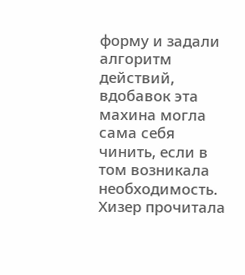форму и задали алгоритм действий, вдобавок эта махина могла сама себя чинить, если в том возникала необходимость. Хизер прочитала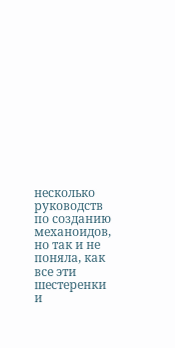несколько руководств по созданию механоидов, но так и не поняла, как все эти шестеренки и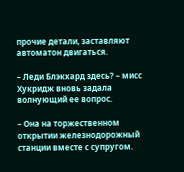прочие детали, заставляют автоматон двигаться.

– Леди Блэкхард здесь? – мисс Хукридж вновь задала волнующий ее вопрос.

– Она на торжественном открытии железнодорожный станции вместе с супругом.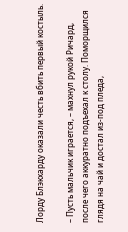Лорду Блэкхарду оказали честь вбить первый костыль.

– Пусть мальчик играется, – махнул рукой Ричард, после чего аккуратно подъехал к столу. Поморщился глядя на чай и достал из-под пледа,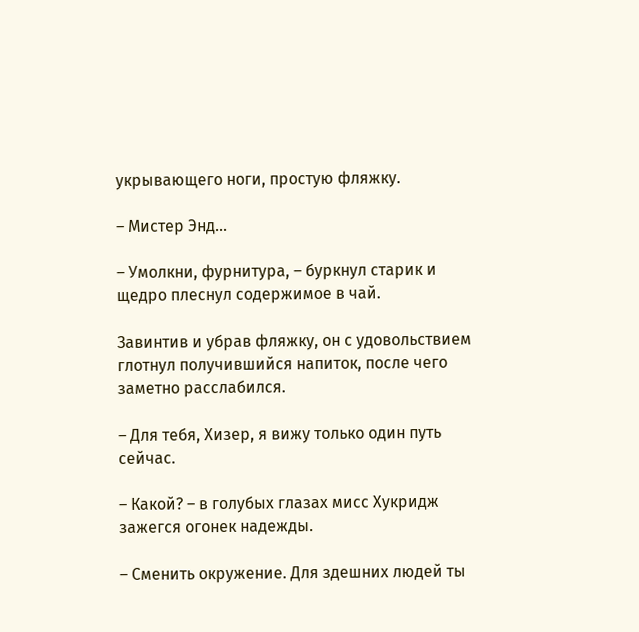укрывающего ноги, простую фляжку.

– Мистер Энд…

– Умолкни, фурнитура, – буркнул старик и щедро плеснул содержимое в чай.

Завинтив и убрав фляжку, он с удовольствием глотнул получившийся напиток, после чего заметно расслабился.

– Для тебя, Хизер, я вижу только один путь сейчас.

– Какой? – в голубых глазах мисс Хукридж зажегся огонек надежды.

– Сменить окружение. Для здешних людей ты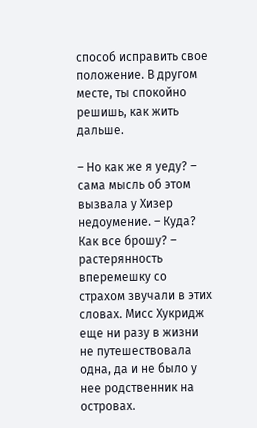способ исправить свое положение. В другом месте, ты спокойно решишь, как жить дальше.

– Но как же я уеду? – сама мысль об этом вызвала у Хизер недоумение. – Куда? Как все брошу? – растерянность вперемешку со страхом звучали в этих словах. Мисс Хукридж еще ни разу в жизни не путешествовала одна, да и не было у нее родственник на островах.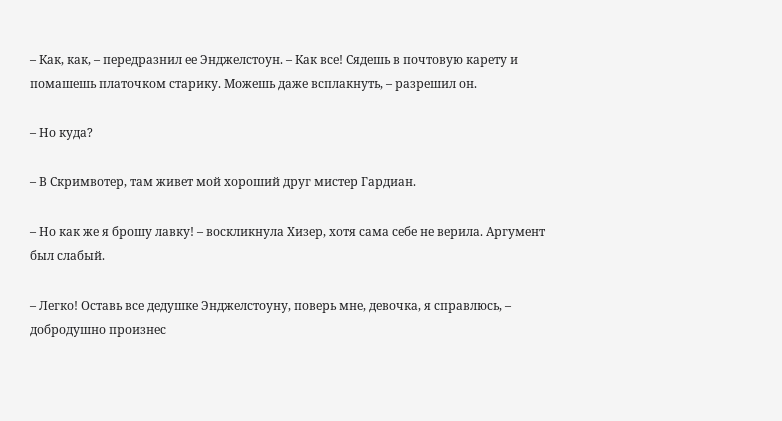– Как, как, – передразнил ее Энджелстоун. – Как все! Сядешь в почтовую карету и помашешь платочком старику. Можешь даже всплакнуть, – разрешил он.

– Но куда?

– В Скримвотер, там живет мой хороший друг мистер Гардиан.

– Но как же я брошу лавку! – воскликнула Хизер, хотя сама себе не верила. Аргумент был слабый.

– Легко! Оставь все дедушке Энджелстоуну, поверь мне, девочка, я справлюсь, – добродушно произнес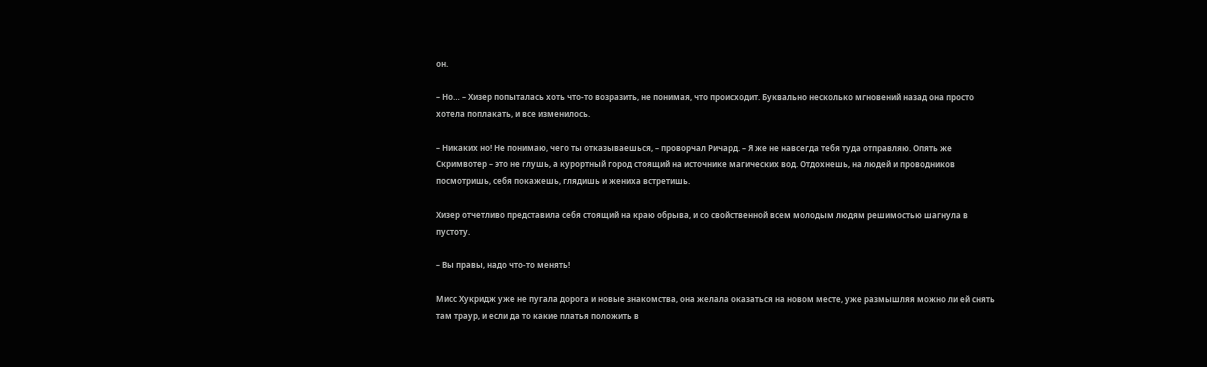он.

– Но… – Хизер попыталась хоть что-то возразить, не понимая, что происходит. Буквально несколько мгновений назад она просто хотела поплакать, и все изменилось.

– Никаких но! Не понимаю, чего ты отказываешься, – проворчал Ричард. – Я же не навсегда тебя туда отправляю. Опять же Скримвотер – это не глушь, а курортный город стоящий на источнике магических вод. Отдохнешь, на людей и проводников посмотришь, себя покажешь, глядишь и жениха встретишь.

Хизер отчетливо представила себя стоящий на краю обрыва, и со свойственной всем молодым людям решимостью шагнула в пустоту.

– Вы правы, надо что-то менять!

Мисс Хукридж уже не пугала дорога и новые знакомства, она желала оказаться на новом месте, уже размышляя можно ли ей снять там траур, и если да то какие платья положить в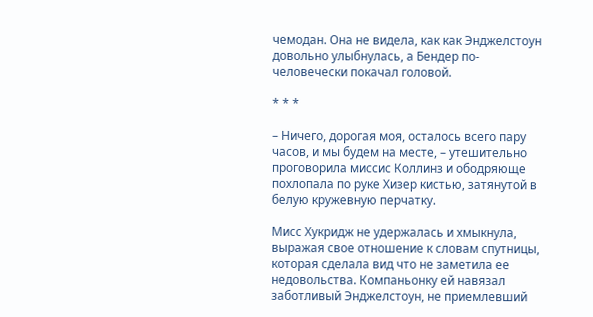чемодан. Она не видела, как как Энджелстоун довольно улыбнулась, а Бендер по-человечески покачал головой.

* * *

– Ничего, дорогая моя, осталось всего пару часов, и мы будем на месте, – утешительно проговорила миссис Коллинз и ободряюще похлопала по руке Хизер кистью, затянутой в белую кружевную перчатку.

Мисс Хукридж не удержалась и хмыкнула, выражая свое отношение к словам спутницы, которая сделала вид что не заметила ее недовольства. Компаньонку ей навязал заботливый Энджелстоун, не приемлевший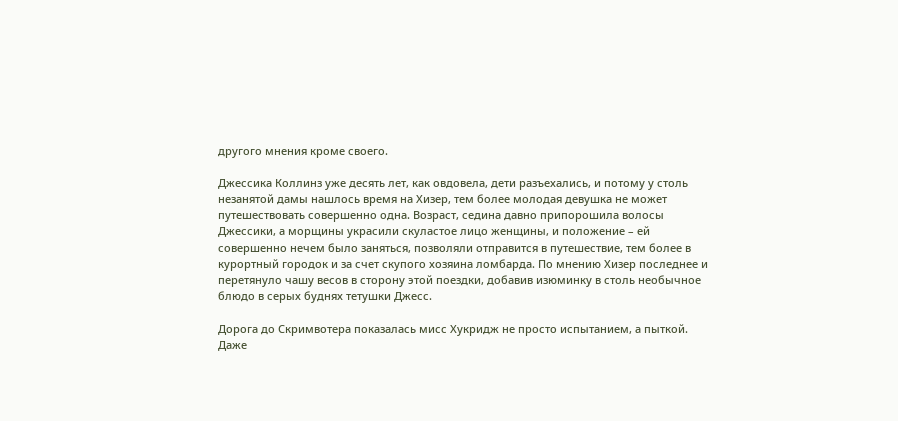другого мнения кроме своего.

Джессика Коллинз уже десять лет, как овдовела, дети разъехались, и потому у столь незанятой дамы нашлось время на Хизер, тем более молодая девушка не может путешествовать совершенно одна. Возраст, седина давно припорошила волосы Джессики, а морщины украсили скуластое лицо женщины, и положение – ей совершенно нечем было заняться, позволяли отправится в путешествие, тем более в курортный городок и за счет скупого хозяина ломбарда. По мнению Хизер последнее и перетянуло чашу весов в сторону этой поездки, добавив изюминку в столь необычное блюдо в серых буднях тетушки Джесс.

Дорога до Скримвотера показалась мисс Хукридж не просто испытанием, а пыткой. Даже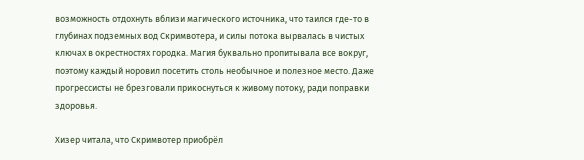возможность отдохнуть вблизи магического источника, что таился где-то в глубинах подземных вод Скримвотера, и силы потока вырвалась в чистых ключах в окрестностях городка. Магия буквально пропитывала все вокруг, поэтому каждый норовил посетить столь необычное и полезное место. Даже прогрессисты не брезговали прикоснуться к живому потоку, ради поправки здоровья.

Хизер читала, что Скримвотер приобрёл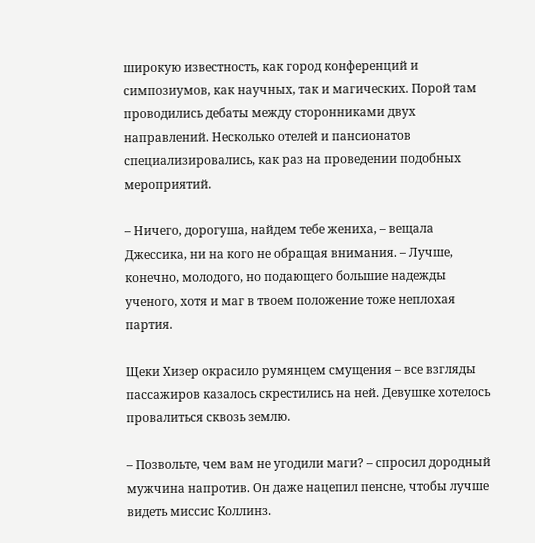широкую известность, как город конференций и симпозиумов, как научных, так и магических. Порой там проводились дебаты между сторонниками двух направлений. Несколько отелей и пансионатов специализировались, как раз на проведении подобных мероприятий.

– Ничего, дорогуша, найдем тебе жениха, – вещала Джессика, ни на кого не обращая внимания. – Лучше, конечно, молодого, но подающего большие надежды ученого, хотя и маг в твоем положение тоже неплохая партия.

Щеки Хизер окрасило румянцем смущения – все взгляды пассажиров казалось скрестились на ней. Девушке хотелось провалиться сквозь землю.

– Позвольте, чем вам не угодили маги? – спросил дородный мужчина напротив. Он даже нацепил пенсне, чтобы лучше видеть миссис Коллинз.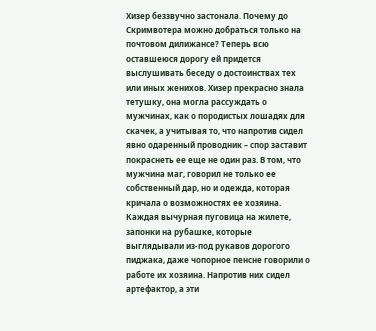Хизер беззвучно застонала. Почему до Скримвотера можно добраться только на почтовом дилижансе? Теперь всю оставшеюся дорогу ей придется выслушивать беседу о достоинствах тех или иных женихов. Хизер прекрасно знала тетушку, она могла рассуждать о мужчинах, как о породистых лошадях для скачек, а учитывая то, что напротив сидел явно одаренный проводник – спор заставит покраснеть ее еще не один раз. В том, что мужчина маг, говорил не только ее собственный дар, но и одежда, которая кричала о возможностях ее хозяина. Каждая вычурная пуговица на жилете, запонки на рубашке, которые выглядывали из-под рукавов дорогого пиджака, даже чопорное пенсне говорили о работе их хозяина. Напротив них сидел артефактор, а эти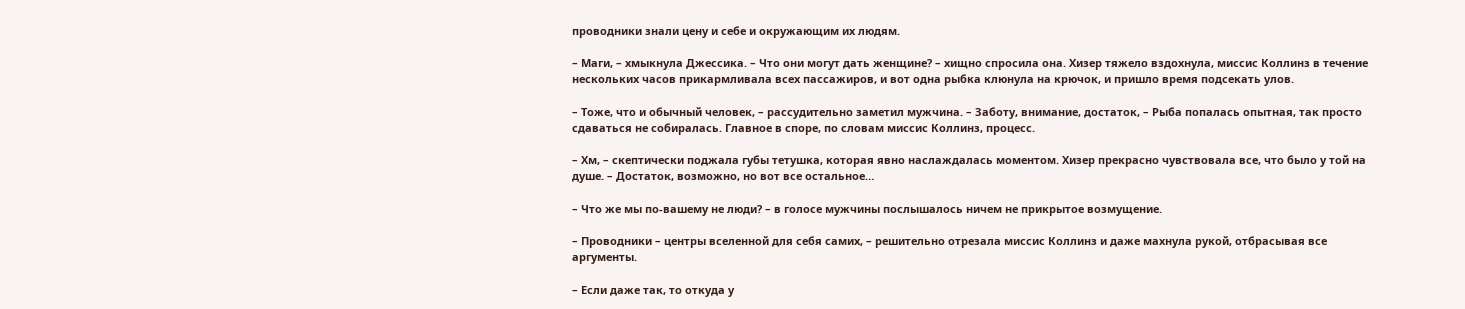проводники знали цену и себе и окружающим их людям.

– Маги, – хмыкнула Джессика. – Что они могут дать женщине? – хищно спросила она. Хизер тяжело вздохнула, миссис Коллинз в течение нескольких часов прикармливала всех пассажиров, и вот одна рыбка клюнула на крючок, и пришло время подсекать улов.

– Тоже, что и обычный человек, – рассудительно заметил мужчина. – Заботу, внимание, достаток, – Рыба попалась опытная, так просто сдаваться не собиралась. Главное в споре, по словам миссис Коллинз, процесс.

– Хм, – скептически поджала губы тетушка, которая явно наслаждалась моментом. Хизер прекрасно чувствовала все, что было у той на душе. – Достаток, возможно, но вот все остальное…

– Что же мы по-вашему не люди? – в голосе мужчины послышалось ничем не прикрытое возмущение.

– Проводники – центры вселенной для себя самих, – решительно отрезала миссис Коллинз и даже махнула рукой, отбрасывая все аргументы.

– Если даже так, то откуда у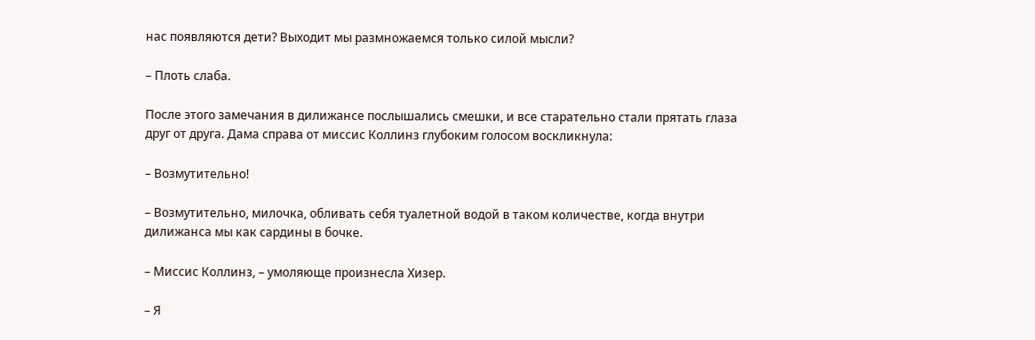нас появляются дети? Выходит мы размножаемся только силой мысли?

– Плоть слаба.

После этого замечания в дилижансе послышались смешки, и все старательно стали прятать глаза друг от друга. Дама справа от миссис Коллинз глубоким голосом воскликнула:

– Возмутительно!

– Возмутительно, милочка, обливать себя туалетной водой в таком количестве, когда внутри дилижанса мы как сардины в бочке.

– Миссис Коллинз, – умоляюще произнесла Хизер.

– Я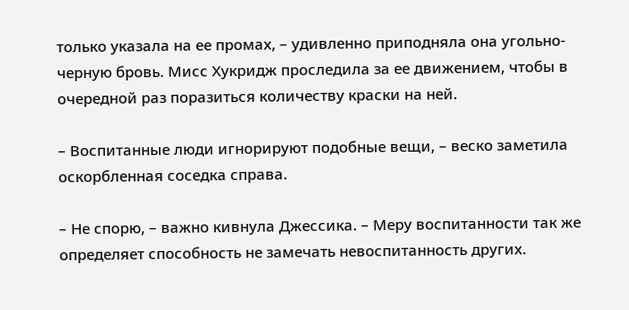только указала на ее промах, – удивленно приподняла она угольно-черную бровь. Мисс Хукридж проследила за ее движением, чтобы в очередной раз поразиться количеству краски на ней.

– Воспитанные люди игнорируют подобные вещи, – веско заметила оскорбленная соседка справа.

– Не спорю, – важно кивнула Джессика. – Меру воспитанности так же определяет способность не замечать невоспитанность других.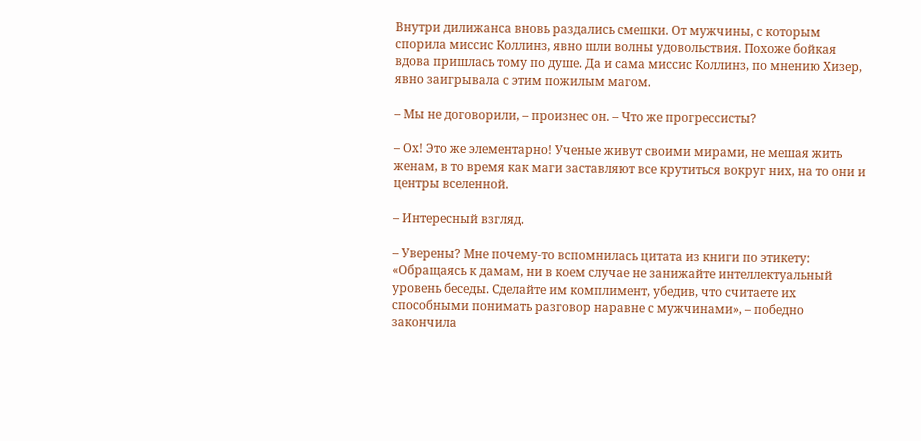Внутри дилижанса вновь раздались смешки. От мужчины, с которым спорила миссис Коллинз, явно шли волны удовольствия. Похоже бойкая вдова пришлась тому по душе. Да и сама миссис Коллинз, по мнению Хизер, явно заигрывала с этим пожилым магом.

– Мы не договорили, – произнес он. – Что же прогрессисты?

– Ох! Это же элементарно! Ученые живут своими мирами, не мешая жить женам, в то время как маги заставляют все крутиться вокруг них, на то они и центры вселенной.

– Интересный взгляд.

– Уверены? Мне почему-то вспомнилась цитата из книги по этикету: «Обращаясь к дамам, ни в коем случае не занижайте интеллектуальный уровень беседы. Сделайте им комплимент, убедив, что считаете их способными понимать разговор наравне с мужчинами», – победно закончила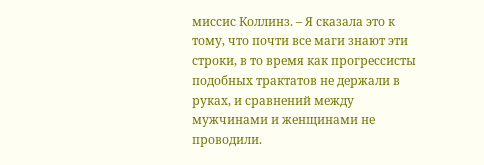миссис Коллинз. – Я сказала это к тому, что почти все маги знают эти строки, в то время как прогрессисты подобных трактатов не держали в руках, и сравнений между мужчинами и женщинами не проводили.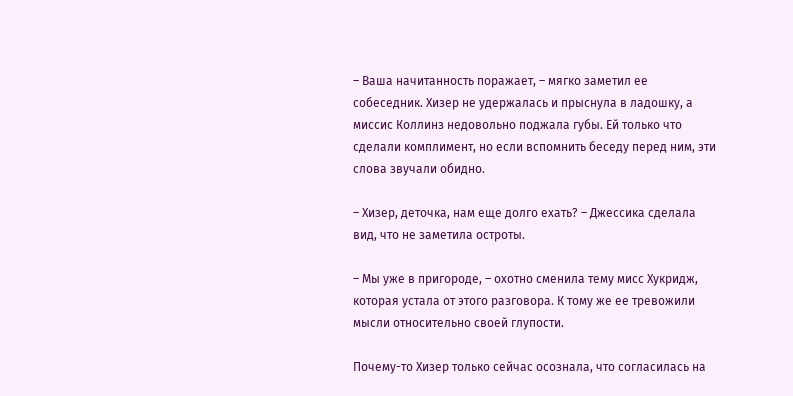– Ваша начитанность поражает, – мягко заметил ее собеседник. Хизер не удержалась и прыснула в ладошку, а миссис Коллинз недовольно поджала губы. Ей только что сделали комплимент, но если вспомнить беседу перед ним, эти слова звучали обидно.

– Хизер, деточка, нам еще долго ехать? – Джессика сделала вид, что не заметила остроты.

– Мы уже в пригороде, – охотно сменила тему мисс Хукридж, которая устала от этого разговора. К тому же ее тревожили мысли относительно своей глупости.

Почему-то Хизер только сейчас осознала, что согласилась на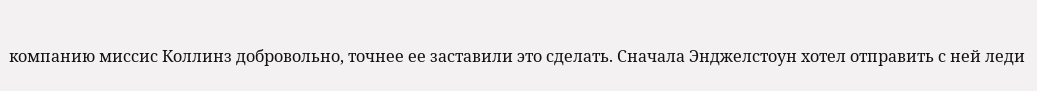компанию миссис Коллинз добровольно, точнее ее заставили это сделать. Сначала Энджелстоун хотел отправить с ней леди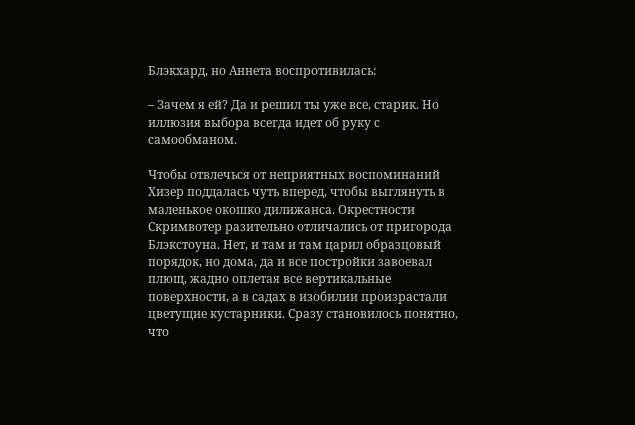Блэкхард, но Аннета воспротивилась:

– Зачем я ей? Да и решил ты уже все, старик. Но иллюзия выбора всегда идет об руку с самообманом.

Чтобы отвлечься от неприятных воспоминаний Хизер поддалась чуть вперед, чтобы выглянуть в маленькое окошко дилижанса. Окрестности Скримвотер разительно отличались от пригорода Блэкстоуна. Нет, и там и там царил образцовый порядок, но дома, да и все постройки завоевал плющ, жадно оплетая все вертикальные поверхности, а в садах в изобилии произрастали цветущие кустарники. Сразу становилось понятно, что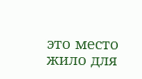это место жило для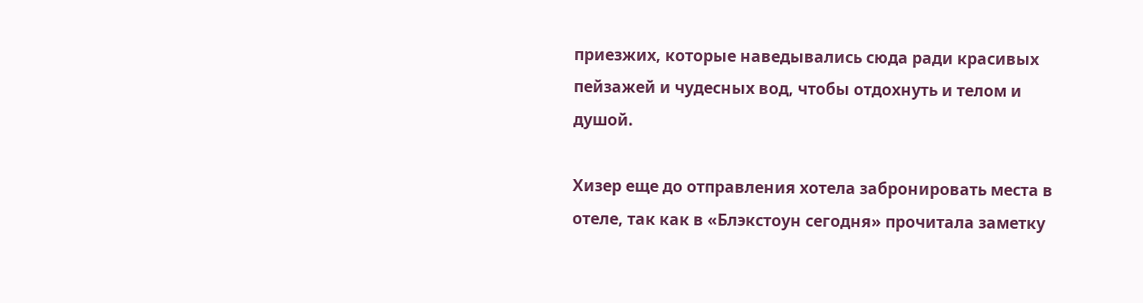приезжих, которые наведывались сюда ради красивых пейзажей и чудесных вод, чтобы отдохнуть и телом и душой.

Хизер еще до отправления хотела забронировать места в отеле, так как в «Блэкстоун сегодня» прочитала заметку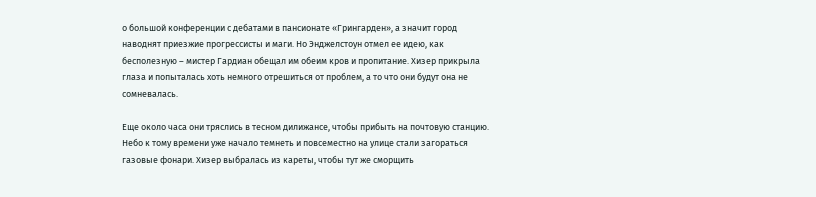о большой конференции с дебатами в пансионате «Грингарден», а значит город наводнят приезжие прогрессисты и маги. Но Энджелстоун отмел ее идею, как бесполезную – мистер Гардиан обещал им обеим кров и пропитание. Хизер прикрыла глаза и попыталась хоть немного отрешиться от проблем, а то что они будут она не сомневалась.

Еще около часа они тряслись в тесном дилижансе, чтобы прибыть на почтовую станцию. Небо к тому времени уже начало темнеть и повсеместно на улице стали загораться газовые фонари. Хизер выбралась из кареты, чтобы тут же сморщить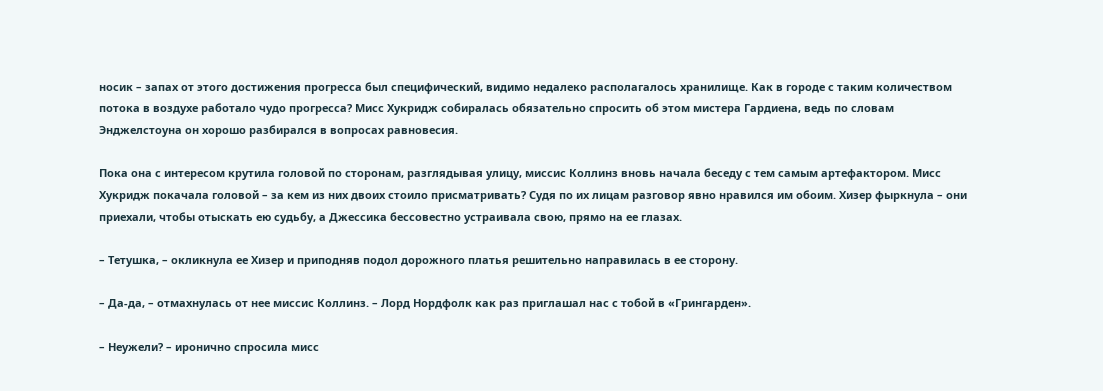носик – запах от этого достижения прогресса был специфический, видимо недалеко располагалось хранилище. Как в городе с таким количеством потока в воздухе работало чудо прогресса? Мисс Хукридж собиралась обязательно спросить об этом мистера Гардиена, ведь по словам Энджелстоуна он хорошо разбирался в вопросах равновесия.

Пока она с интересом крутила головой по сторонам, разглядывая улицу, миссис Коллинз вновь начала беседу с тем самым артефактором. Мисс Хукридж покачала головой – за кем из них двоих стоило присматривать? Судя по их лицам разговор явно нравился им обоим. Хизер фыркнула – они приехали, чтобы отыскать ею судьбу, а Джессика бессовестно устраивала свою, прямо на ее глазах.

– Тетушка, – окликнула ее Хизер и приподняв подол дорожного платья решительно направилась в ее сторону.

– Да-да, – отмахнулась от нее миссис Коллинз. – Лорд Нордфолк как раз приглашал нас с тобой в «Грингарден».

– Неужели? – иронично спросила мисс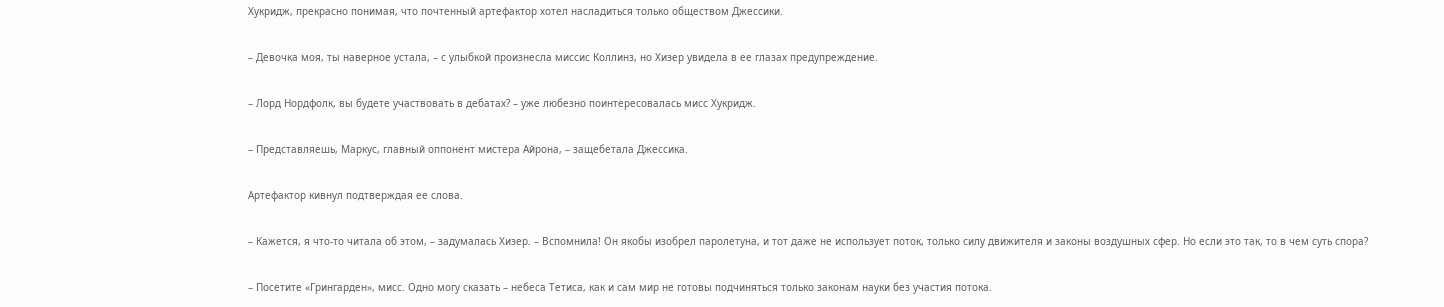Хукридж, прекрасно понимая, что почтенный артефактор хотел насладиться только обществом Джессики.

– Девочка моя, ты наверное устала, – с улыбкой произнесла миссис Коллинз, но Хизер увидела в ее глазах предупреждение.

– Лорд Нордфолк, вы будете участвовать в дебатах? – уже любезно поинтересовалась мисс Хукридж.

– Представляешь, Маркус, главный оппонент мистера Айрона, – защебетала Джессика.

Артефактор кивнул подтверждая ее слова.

– Кажется, я что-то читала об этом, – задумалась Хизер. – Вспомнила! Он якобы изобрел паролетуна, и тот даже не использует поток, только силу движителя и законы воздушных сфер. Но если это так, то в чем суть спора?

– Посетите «Грингарден», мисс. Одно могу сказать – небеса Тетиса, как и сам мир не готовы подчиняться только законам науки без участия потока.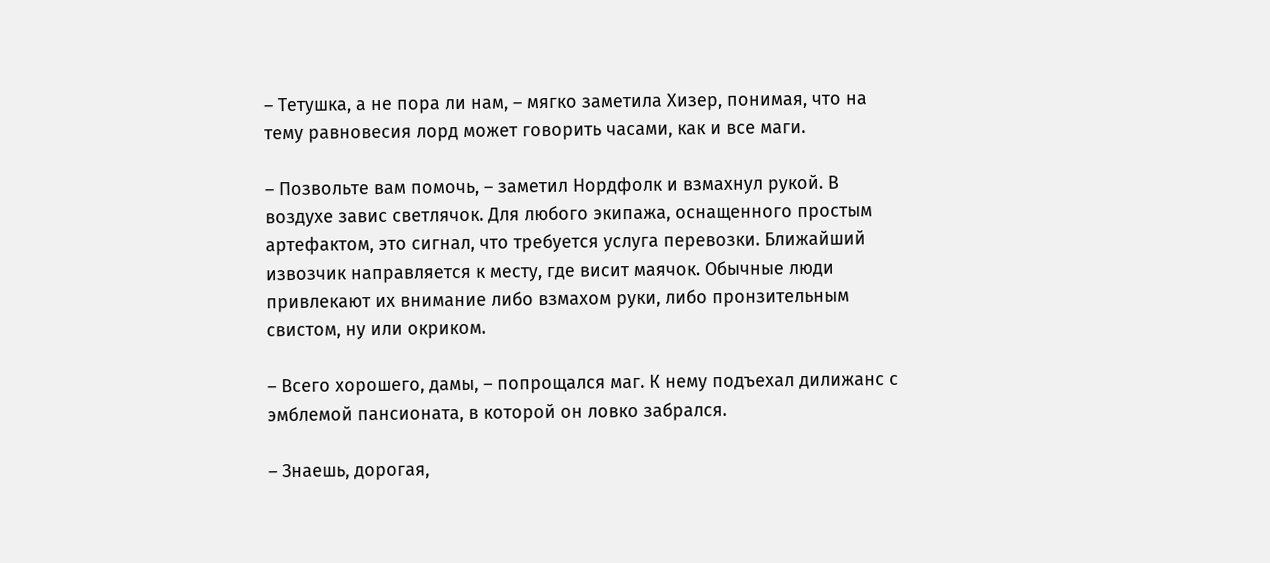– Тетушка, а не пора ли нам, – мягко заметила Хизер, понимая, что на тему равновесия лорд может говорить часами, как и все маги.

– Позвольте вам помочь, – заметил Нордфолк и взмахнул рукой. В воздухе завис светлячок. Для любого экипажа, оснащенного простым артефактом, это сигнал, что требуется услуга перевозки. Ближайший извозчик направляется к месту, где висит маячок. Обычные люди привлекают их внимание либо взмахом руки, либо пронзительным свистом, ну или окриком.

– Всего хорошего, дамы, – попрощался маг. К нему подъехал дилижанс с эмблемой пансионата, в которой он ловко забрался.

– Знаешь, дорогая,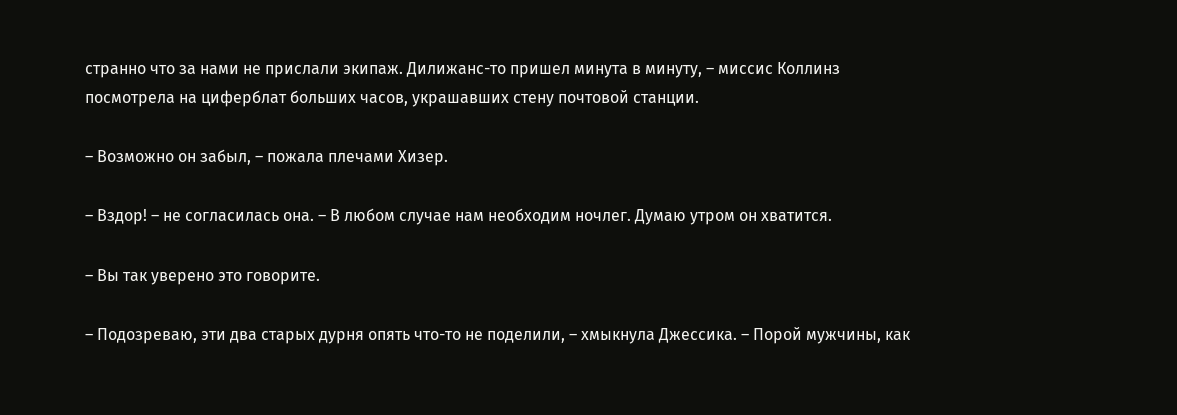странно что за нами не прислали экипаж. Дилижанс-то пришел минута в минуту, – миссис Коллинз посмотрела на циферблат больших часов, украшавших стену почтовой станции.

– Возможно он забыл, – пожала плечами Хизер.

– Вздор! – не согласилась она. – В любом случае нам необходим ночлег. Думаю утром он хватится.

– Вы так уверено это говорите.

– Подозреваю, эти два старых дурня опять что-то не поделили, – хмыкнула Джессика. – Порой мужчины, как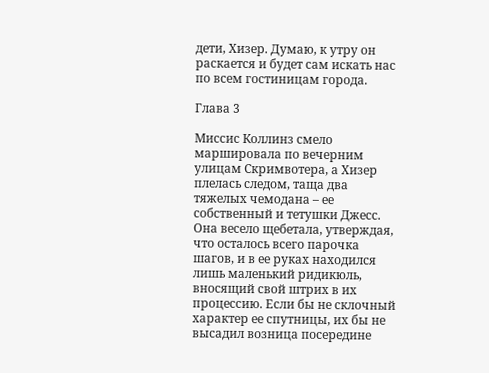дети, Хизер. Думаю, к утру он раскается и будет сам искать нас по всем гостиницам города.

Глава 3

Миссис Коллинз смело маршировала по вечерним улицам Скримвотера, а Хизер плелась следом, таща два тяжелых чемодана – ее собственный и тетушки Джесс. Она весело щебетала, утверждая, что осталось всего парочка шагов, и в ее руках находился лишь маленький ридикюль, вносящий свой штрих в их процессию. Если бы не склочный характер ее спутницы, их бы не высадил возница посередине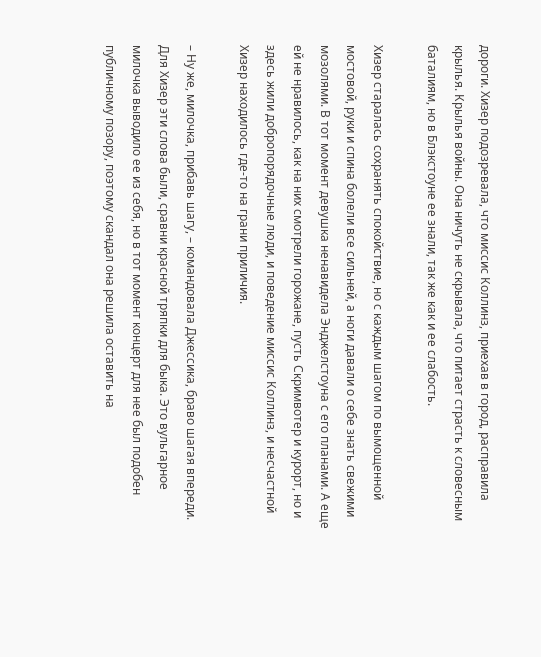дороги. Хизер подозревала, что миссис Коллинз, приехав в город, расправила крылья. Крылья войны. Она ничуть не скрывала, что питает страсть к словесным баталиям, но в Блэкстоуне ее знали, так же как и ее слабость.

Хизер старалась сохранять спокойствие, но с каждым шагом по вымощенной мостовой, руки и спина болели все сильней, а ноги давали о себе знать свежими мозолями. В тот момент девушка ненавидела Энджелстоуна с его планами. А еще ей не нравилось, как на них смотрели горожане, пусть Скримвотер и курорт, но и здесь жили добропорядочные люди, и поведение миссис Коллинз, и несчастной Хизер находилось где-то на грани приличия.

– Ну же, милочка, прибавь шагу, – командовала Джессика, браво шагая впереди. Для Хизер эти слова были, сравни красной тряпки для быка. Это вульгарное милочка выводило ее из себя, но в тот момент концерт для нее был подобен публичному позору, поэтому скандал она решила оставить на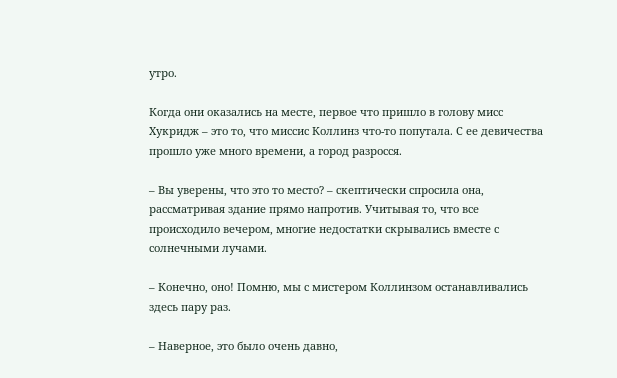утро.

Когда они оказались на месте, первое что пришло в голову мисс Хукридж – это то, что миссис Коллинз что-то попутала. С ее девичества прошло уже много времени, а город разросся.

– Вы уверены, что это то место? – скептически спросила она, рассматривая здание прямо напротив. Учитывая то, что все происходило вечером, многие недостатки скрывались вместе с солнечными лучами.

– Конечно, оно! Помню, мы с мистером Коллинзом останавливались здесь пару раз.

– Наверное, это было очень давно,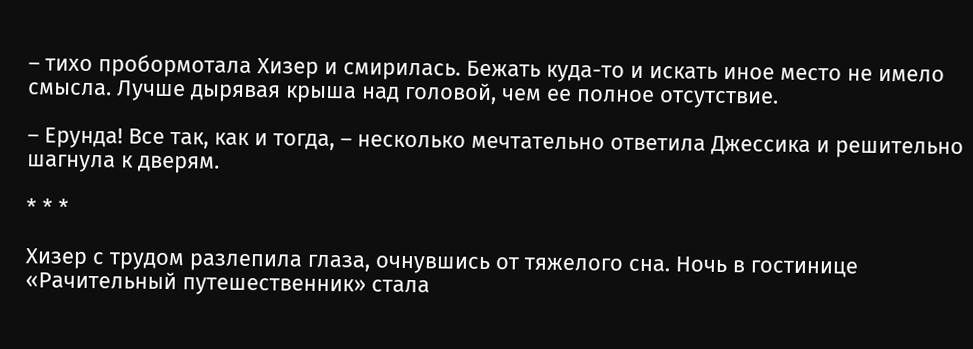– тихо пробормотала Хизер и смирилась. Бежать куда-то и искать иное место не имело смысла. Лучше дырявая крыша над головой, чем ее полное отсутствие.

– Ерунда! Все так, как и тогда, – несколько мечтательно ответила Джессика и решительно шагнула к дверям.

* * *

Хизер с трудом разлепила глаза, очнувшись от тяжелого сна. Ночь в гостинице «Рачительный путешественник» стала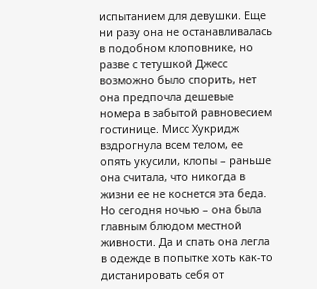испытанием для девушки. Еще ни разу она не останавливалась в подобном клоповнике, но разве с тетушкой Джесс возможно было спорить, нет она предпочла дешевые номера в забытой равновесием гостинице. Мисс Хукридж вздрогнула всем телом, ее опять укусили, клопы – раньше она считала, что никогда в жизни ее не коснется эта беда. Но сегодня ночью – она была главным блюдом местной живности. Да и спать она легла в одежде в попытке хоть как-то дистанировать себя от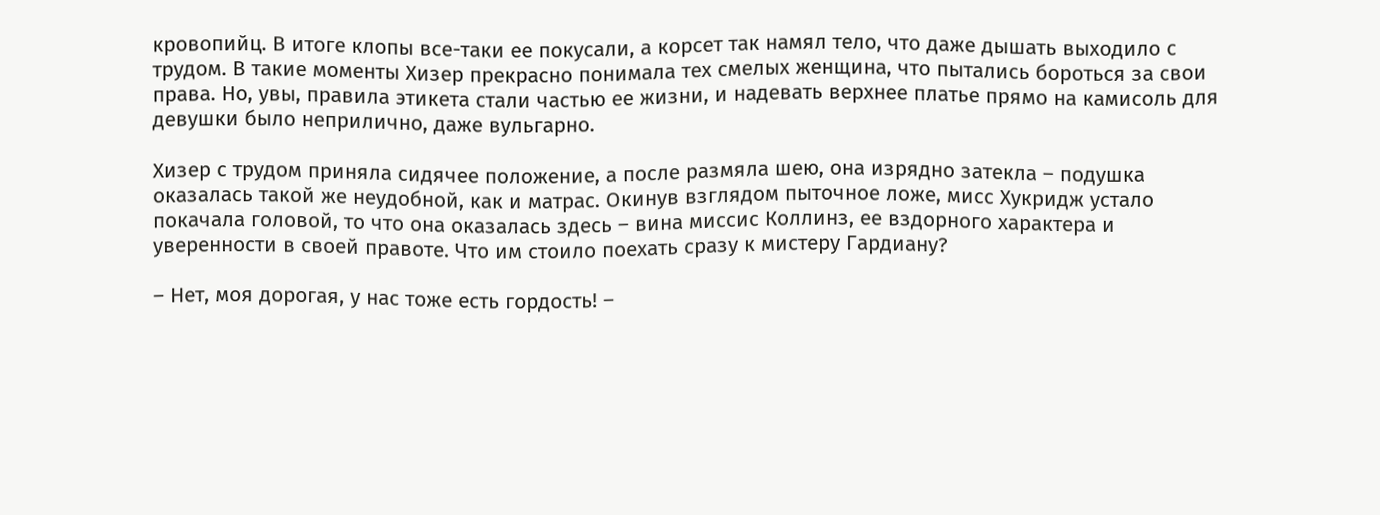кровопийц. В итоге клопы все-таки ее покусали, а корсет так намял тело, что даже дышать выходило с трудом. В такие моменты Хизер прекрасно понимала тех смелых женщина, что пытались бороться за свои права. Но, увы, правила этикета стали частью ее жизни, и надевать верхнее платье прямо на камисоль для девушки было неприлично, даже вульгарно.

Хизер с трудом приняла сидячее положение, а после размяла шею, она изрядно затекла – подушка оказалась такой же неудобной, как и матрас. Окинув взглядом пыточное ложе, мисс Хукридж устало покачала головой, то что она оказалась здесь – вина миссис Коллинз, ее вздорного характера и уверенности в своей правоте. Что им стоило поехать сразу к мистеру Гардиану?

– Нет, моя дорогая, у нас тоже есть гордость! –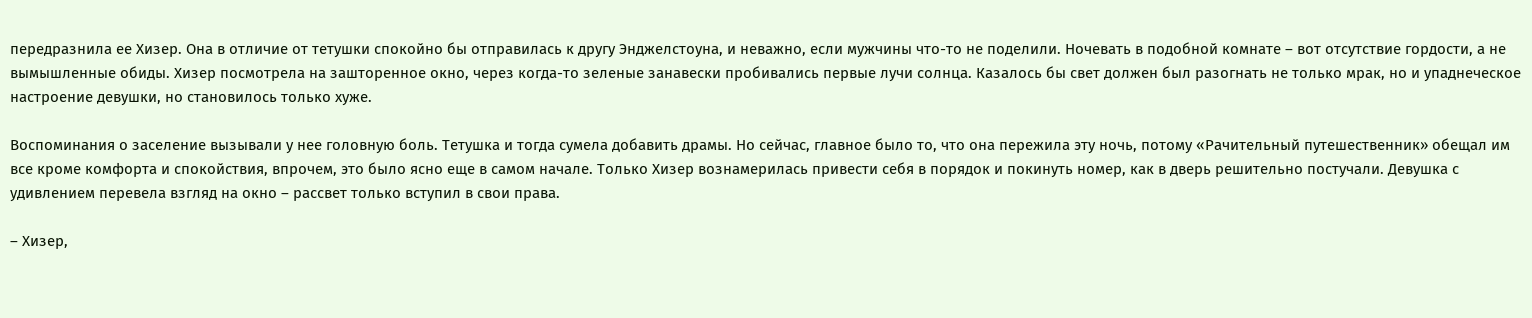передразнила ее Хизер. Она в отличие от тетушки спокойно бы отправилась к другу Энджелстоуна, и неважно, если мужчины что-то не поделили. Ночевать в подобной комнате – вот отсутствие гордости, а не вымышленные обиды. Хизер посмотрела на зашторенное окно, через когда-то зеленые занавески пробивались первые лучи солнца. Казалось бы свет должен был разогнать не только мрак, но и упаднеческое настроение девушки, но становилось только хуже.

Воспоминания о заселение вызывали у нее головную боль. Тетушка и тогда сумела добавить драмы. Но сейчас, главное было то, что она пережила эту ночь, потому «Рачительный путешественник» обещал им все кроме комфорта и спокойствия, впрочем, это было ясно еще в самом начале. Только Хизер вознамерилась привести себя в порядок и покинуть номер, как в дверь решительно постучали. Девушка с удивлением перевела взгляд на окно – рассвет только вступил в свои права.

– Хизер,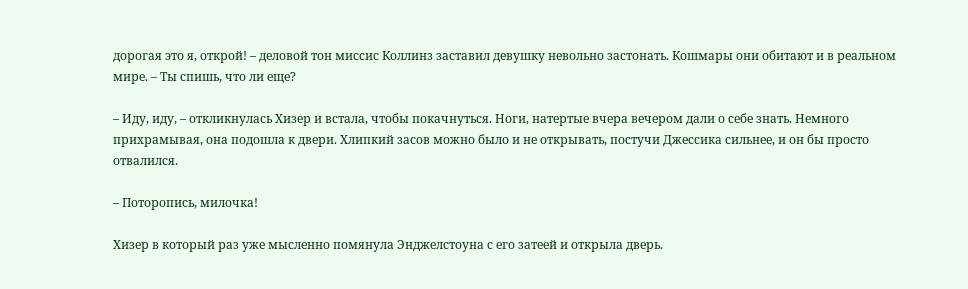дорогая это я, открой! – деловой тон миссис Коллинз заставил девушку невольно застонать. Кошмары они обитают и в реальном мире. – Ты спишь, что ли еще?

– Иду, иду, – откликнулась Хизер и встала, чтобы покачнуться. Ноги, натертые вчера вечером дали о себе знать. Немного прихрамывая, она подошла к двери. Хлипкий засов можно было и не открывать, постучи Джессика сильнее, и он бы просто отвалился.

– Поторопись, милочка!

Хизер в который раз уже мысленно помянула Энджелстоуна с его затеей и открыла дверь.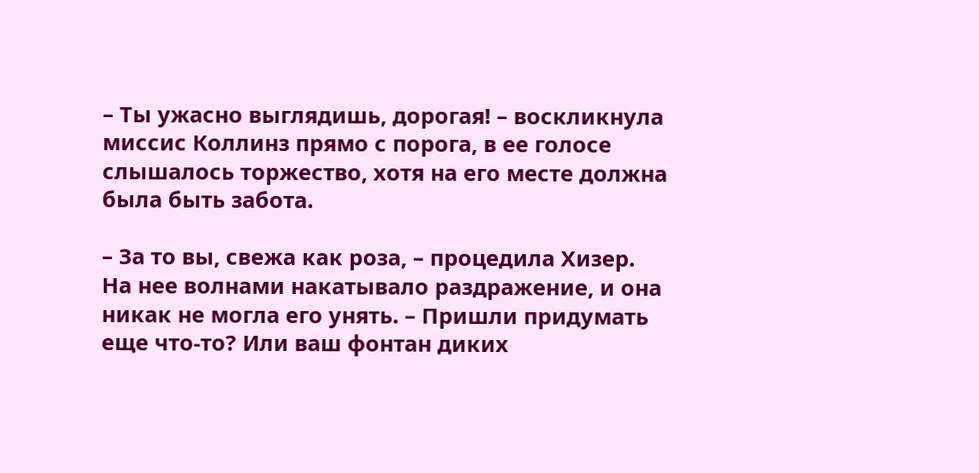– Ты ужасно выглядишь, дорогая! – воскликнула миссис Коллинз прямо с порога, в ее голосе слышалось торжество, хотя на его месте должна была быть забота.

– За то вы, свежа как роза, – процедила Хизер. На нее волнами накатывало раздражение, и она никак не могла его унять. – Пришли придумать еще что-то? Или ваш фонтан диких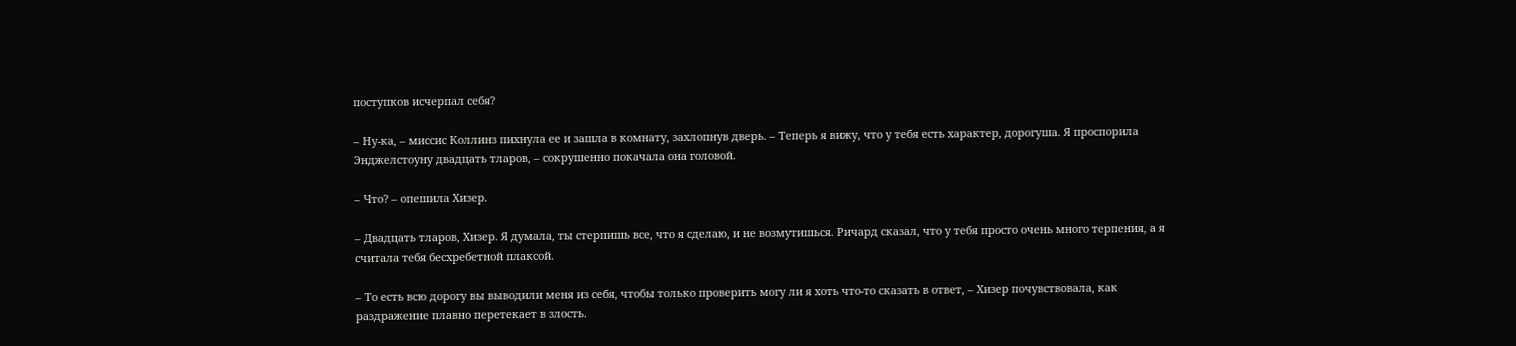поступков исчерпал себя?

– Ну-ка, – миссис Коллинз пихнула ее и зашла в комнату, захлопнув дверь. – Теперь я вижу, что у тебя есть характер, дорогуша. Я проспорила Энджелстоуну двадцать тларов, – сокрушенно покачала она головой.

– Что? – опешила Хизер.

– Двадцать тларов, Хизер. Я думала, ты стерпишь все, что я сделаю, и не возмутишься. Ричард сказал, что у тебя просто очень много терпения, а я считала тебя бесхребетной плаксой.

– То есть всю дорогу вы выводили меня из себя, чтобы только проверить могу ли я хоть что-то сказать в ответ, – Хизер почувствовала, как раздражение плавно перетекает в злость.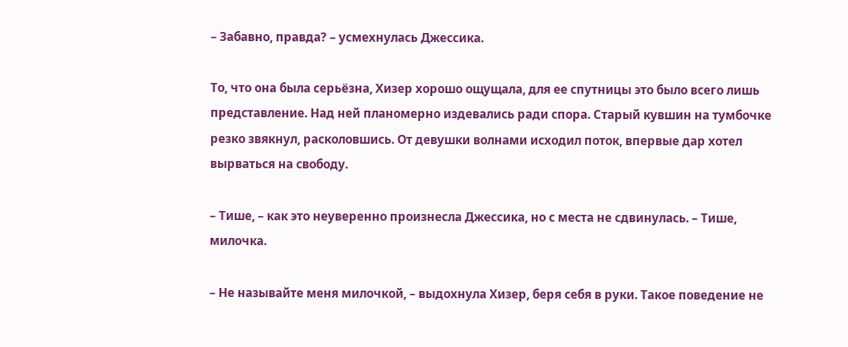– Забавно, правда? – усмехнулась Джессика.

То, что она была серьёзна, Хизер хорошо ощущала, для ее спутницы это было всего лишь представление. Над ней планомерно издевались ради спора. Старый кувшин на тумбочке резко звякнул, расколовшись. От девушки волнами исходил поток, впервые дар хотел вырваться на свободу.

– Тише, – как это неуверенно произнесла Джессика, но с места не сдвинулась. – Тише, милочка.

– Не называйте меня милочкой, – выдохнула Хизер, беря себя в руки. Такое поведение не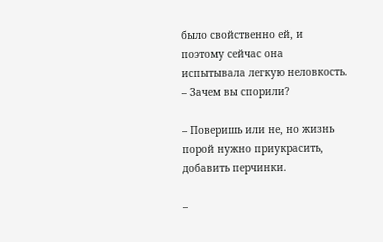было свойственно ей, и поэтому сейчас она испытывала легкую неловкость. – Зачем вы спорили?

– Поверишь или не, но жизнь порой нужно приукрасить, добавить перчинки.

–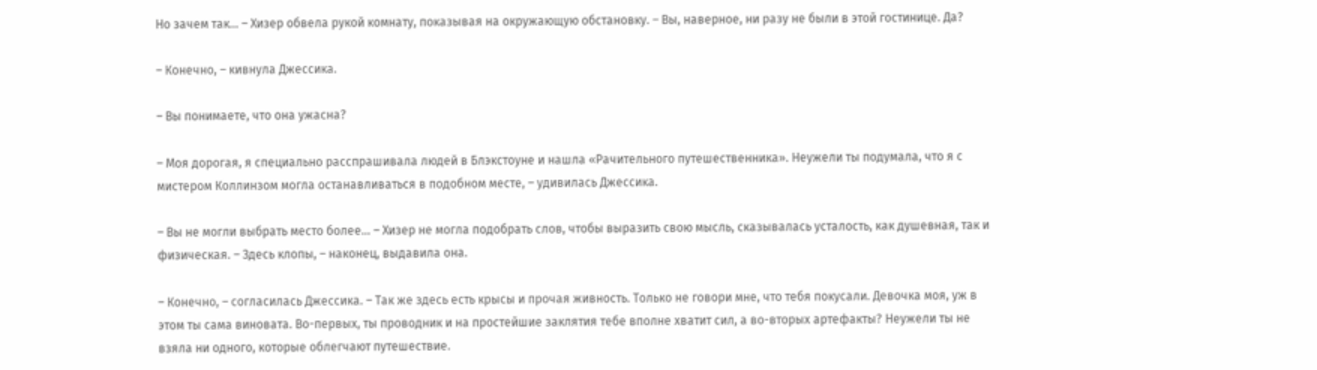Но зачем так… – Хизер обвела рукой комнату, показывая на окружающую обстановку. – Вы, наверное, ни разу не были в этой гостинице. Да?

– Конечно, – кивнула Джессика.

– Вы понимаете, что она ужасна?

– Моя дорогая, я специально расспрашивала людей в Блэкстоуне и нашла «Рачительного путешественника». Неужели ты подумала, что я с мистером Коллинзом могла останавливаться в подобном месте, – удивилась Джессика.

– Вы не могли выбрать место более… – Хизер не могла подобрать слов, чтобы выразить свою мысль, сказывалась усталость, как душевная, так и физическая. – Здесь клопы, – наконец, выдавила она.

– Конечно, – согласилась Джессика. – Так же здесь есть крысы и прочая живность. Только не говори мне, что тебя покусали. Девочка моя, уж в этом ты сама виновата. Во-первых, ты проводник и на простейшие заклятия тебе вполне хватит сил, а во-вторых артефакты? Неужели ты не взяла ни одного, которые облегчают путешествие.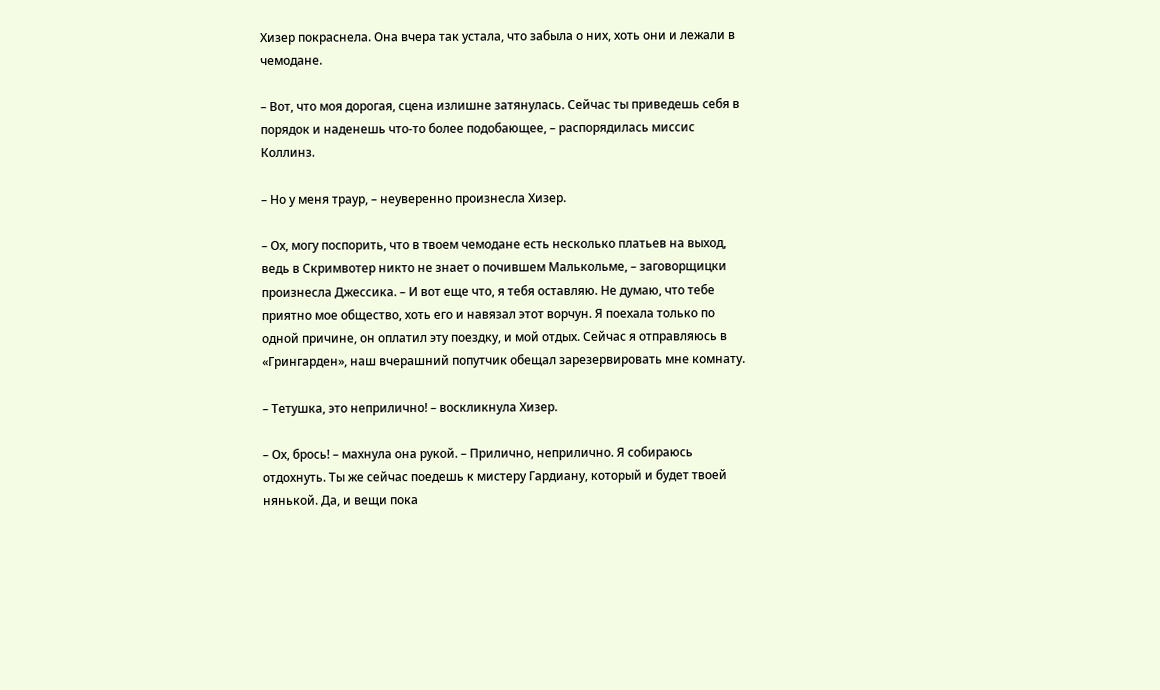Хизер покраснела. Она вчера так устала, что забыла о них, хоть они и лежали в чемодане.

– Вот, что моя дорогая, сцена излишне затянулась. Сейчас ты приведешь себя в порядок и наденешь что-то более подобающее, – распорядилась миссис Коллинз.

– Но у меня траур, – неуверенно произнесла Хизер.

– Ох, могу поспорить, что в твоем чемодане есть несколько платьев на выход, ведь в Скримвотер никто не знает о почившем Малькольме, – заговорщицки произнесла Джессика. – И вот еще что, я тебя оставляю. Не думаю, что тебе приятно мое общество, хоть его и навязал этот ворчун. Я поехала только по одной причине, он оплатил эту поездку, и мой отдых. Сейчас я отправляюсь в «Грингарден», наш вчерашний попутчик обещал зарезервировать мне комнату.

– Тетушка, это неприлично! – воскликнула Хизер.

– Ох, брось! – махнула она рукой. – Прилично, неприлично. Я собираюсь отдохнуть. Ты же сейчас поедешь к мистеру Гардиану, который и будет твоей нянькой. Да, и вещи пока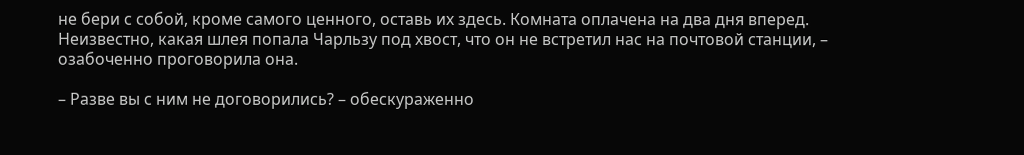не бери с собой, кроме самого ценного, оставь их здесь. Комната оплачена на два дня вперед. Неизвестно, какая шлея попала Чарльзу под хвост, что он не встретил нас на почтовой станции, – озабоченно проговорила она.

– Разве вы с ним не договорились? – обескураженно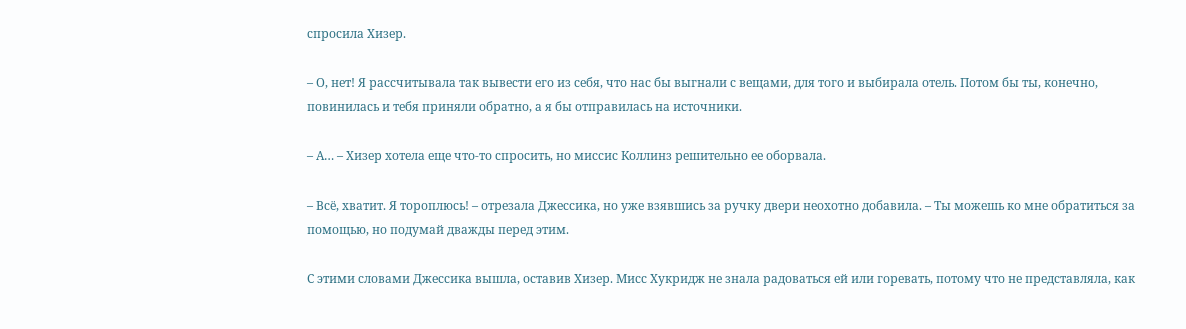спросила Хизер.

– О, нет! Я рассчитывала так вывести его из себя, что нас бы выгнали с вещами, для того и выбирала отель. Потом бы ты, конечно, повинилась и тебя приняли обратно, а я бы отправилась на источники.

– А… – Хизер хотела еще что-то спросить, но миссис Коллинз решительно ее оборвала.

– Всё, хватит. Я тороплюсь! – отрезала Джессика, но уже взявшись за ручку двери неохотно добавила. – Ты можешь ко мне обратиться за помощью, но подумай дважды перед этим.

С этими словами Джессика вышла, оставив Хизер. Мисс Хукридж не знала радоваться ей или горевать, потому что не представляла, как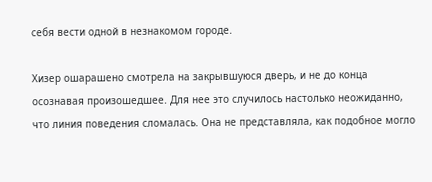себя вести одной в незнакомом городе.

Хизер ошарашено смотрела на закрывшуюся дверь, и не до конца осознавая произошедшее. Для нее это случилось настолько неожиданно, что линия поведения сломалась. Она не представляла, как подобное могло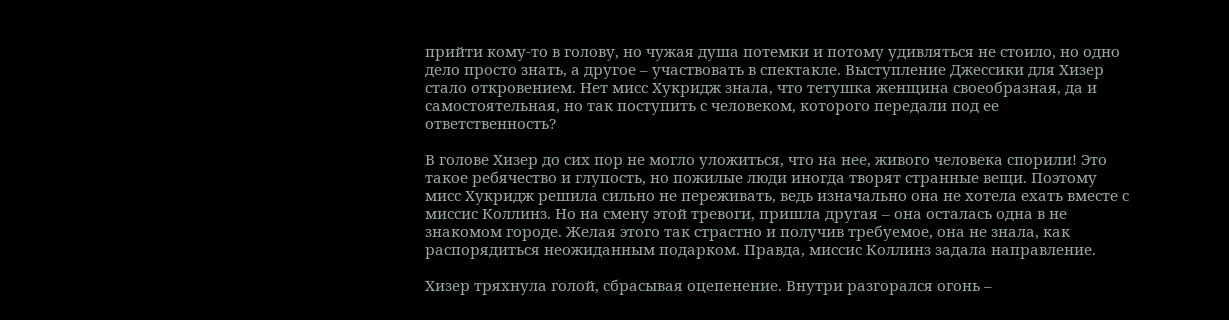прийти кому-то в голову, но чужая душа потемки и потому удивляться не стоило, но одно дело просто знать, а другое – участвовать в спектакле. Выступление Джессики для Хизер стало откровением. Нет мисс Хукридж знала, что тетушка женщина своеобразная, да и самостоятельная, но так поступить с человеком, которого передали под ее ответственность?

В голове Хизер до сих пор не могло уложиться, что на нее, живого человека спорили! Это такое ребячество и глупость, но пожилые люди иногда творят странные вещи. Поэтому мисс Хукридж решила сильно не переживать, ведь изначально она не хотела ехать вместе с миссис Коллинз. Но на смену этой тревоги, пришла другая – она осталась одна в не знакомом городе. Желая этого так страстно и получив требуемое, она не знала, как распорядиться неожиданным подарком. Правда, миссис Коллинз задала направление.

Хизер тряхнула голой, сбрасывая оцепенение. Внутри разгорался огонь –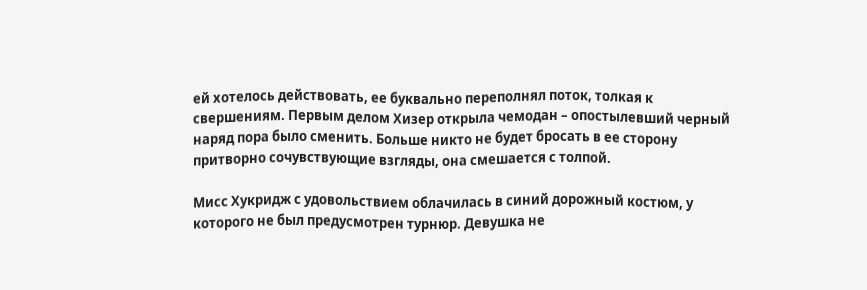ей хотелось действовать, ее буквально переполнял поток, толкая к свершениям. Первым делом Хизер открыла чемодан – опостылевший черный наряд пора было сменить. Больше никто не будет бросать в ее сторону притворно сочувствующие взгляды, она смешается с толпой.

Мисс Хукридж с удовольствием облачилась в синий дорожный костюм, у которого не был предусмотрен турнюр. Девушка не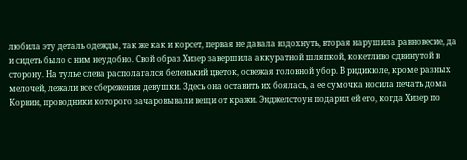любила эту деталь одежды, так же как и корсет, первая не давала вздохнуть, вторая нарушила равновесие, да и сидеть было с ним неудобно. Свой образ Хизер завершила аккуратной шляпкой, кокетливо сдвинутой в сторону. На тулье слева располагался беленький цветок, освежая головной убор. В ридикюле, кроме разных мелочей, лежали все сбережения девушки. Здесь она оставить их боялась, а ее сумочка носила печать дома Корвин, проводники которого зачаровывали вещи от кражи. Энджелстоун подарил ей его, когда Хизер по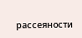рассеяности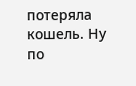потеряла кошель. Ну по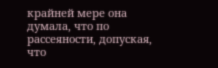крайней мере она думала, что по рассеяности, допуская, что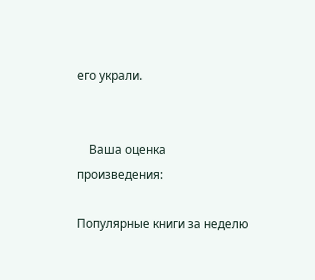его украли.


    Ваша оценка произведения:

Популярные книги за неделю